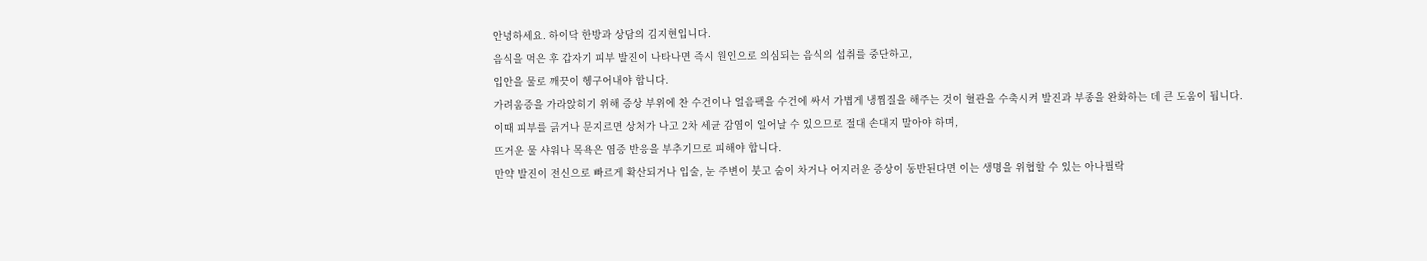안녕하세요. 하이닥 한방과 상담의 김지현입니다.
음식을 먹은 후 갑자기 피부 발진이 나타나면 즉시 원인으로 의심되는 음식의 섭취를 중단하고,
입안을 물로 깨끗이 헹구어내야 합니다.
가려움증을 가라앉히기 위해 증상 부위에 찬 수건이나 얼음팩을 수건에 싸서 가볍게 냉찜질을 해주는 것이 혈관을 수축시켜 발진과 부종을 완화하는 데 큰 도움이 됩니다.
이때 피부를 긁거나 문지르면 상처가 나고 2차 세균 감염이 일어날 수 있으므로 절대 손대지 말아야 하며,
뜨거운 물 샤워나 목욕은 염증 반응을 부추기므로 피해야 합니다.
만약 발진이 전신으로 빠르게 확산되거나 입술, 눈 주변이 붓고 숨이 차거나 어지러운 증상이 동반된다면 이는 생명을 위협할 수 있는 아나필락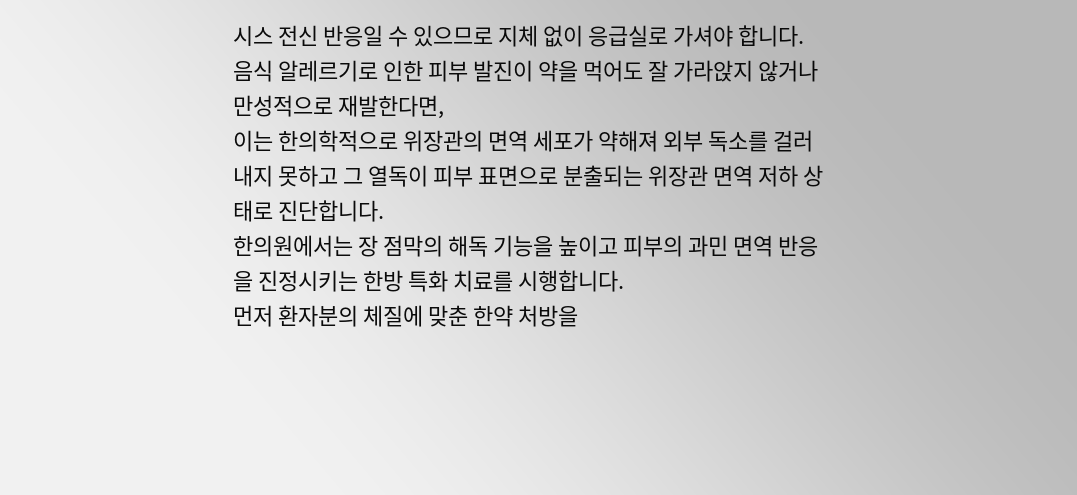시스 전신 반응일 수 있으므로 지체 없이 응급실로 가셔야 합니다.
음식 알레르기로 인한 피부 발진이 약을 먹어도 잘 가라앉지 않거나 만성적으로 재발한다면,
이는 한의학적으로 위장관의 면역 세포가 약해져 외부 독소를 걸러내지 못하고 그 열독이 피부 표면으로 분출되는 위장관 면역 저하 상태로 진단합니다.
한의원에서는 장 점막의 해독 기능을 높이고 피부의 과민 면역 반응을 진정시키는 한방 특화 치료를 시행합니다.
먼저 환자분의 체질에 맞춘 한약 처방을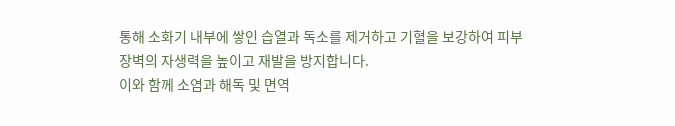통해 소화기 내부에 쌓인 습열과 독소를 제거하고 기혈을 보강하여 피부 장벽의 자생력을 높이고 재발을 방지합니다.
이와 함께 소염과 해독 및 면역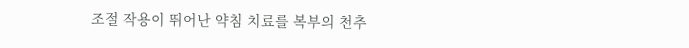조절 작용이 뛰어난 약침 치료를 복부의 천추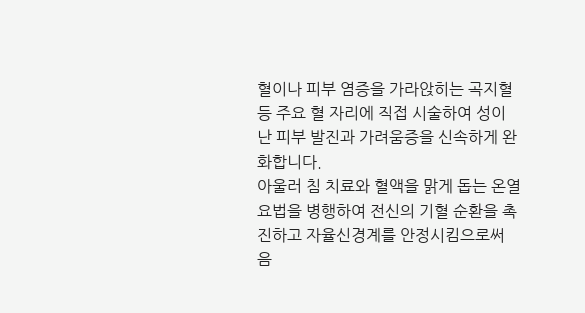혈이나 피부 염증을 가라앉히는 곡지혈 등 주요 혈 자리에 직접 시술하여 성이 난 피부 발진과 가려움증을 신속하게 완화합니다.
아울러 침 치료와 혈액을 맑게 돕는 온열 요법을 병행하여 전신의 기혈 순환을 촉진하고 자율신경계를 안정시킴으로써 음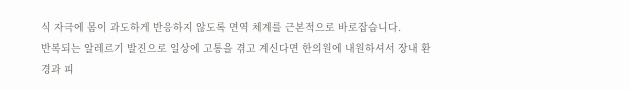식 자극에 몸이 과도하게 반응하지 않도록 면역 체계를 근본적으로 바로잡습니다.
반복되는 알레르기 발진으로 일상에 고통을 겪고 계신다면 한의원에 내원하셔서 장내 환경과 피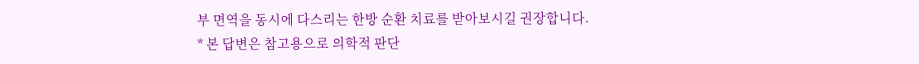부 면역을 동시에 다스리는 한방 순환 치료를 받아보시길 권장합니다.
* 본 답변은 참고용으로 의학적 판단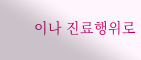이나 진료행위로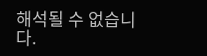해석될 수 없습니다.